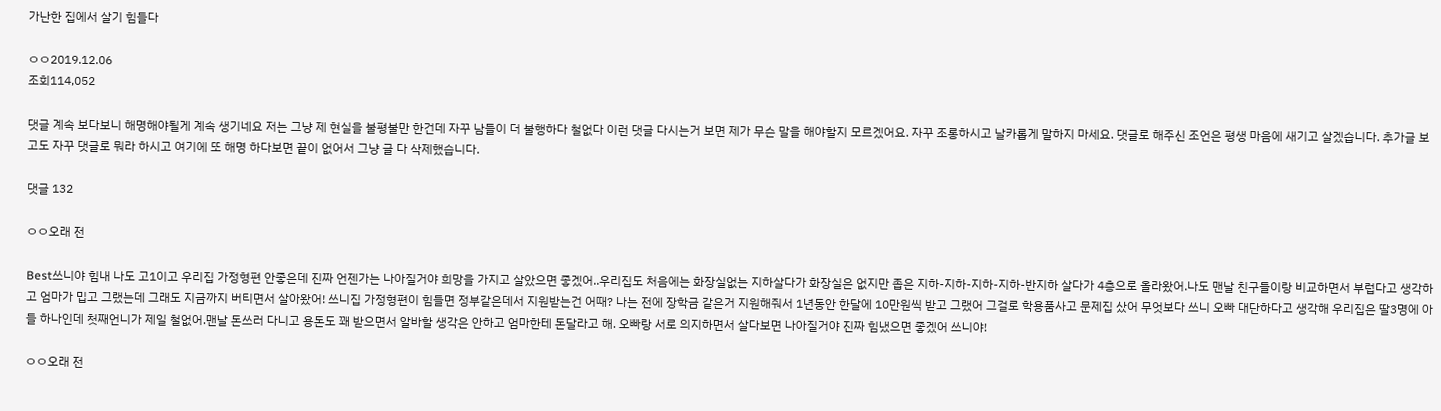가난한 집에서 살기 힘들다

ㅇㅇ2019.12.06
조회114,052

댓글 계속 보다보니 해명해야될게 계속 생기네요 저는 그냥 제 현실을 불평불만 한건데 자꾸 남들이 더 불행하다 철없다 이런 댓글 다시는거 보면 제가 무슨 말을 해야할지 모르겠어요. 자꾸 조롱하시고 날카롭게 말하지 마세요. 댓글로 해주신 조언은 평생 마음에 새기고 살겠습니다. 추가글 보고도 자꾸 댓글로 뭐라 하시고 여기에 또 해명 하다보면 끝이 없어서 그냥 글 다 삭제했습니다.

댓글 132

ㅇㅇ오래 전

Best쓰니야 힘내 나도 고1이고 우리집 가정형편 안좋은데 진짜 언젠가는 나아질거야 희망을 가지고 살았으면 좋겠어..우리집도 처음에는 화장실없는 지하살다가 화장실은 없지만 좁은 지하-지하-지하-지하-반지하 살다가 4층으로 올라왔어.나도 맨날 친구들이랑 비교하면서 부럽다고 생각하고 엄마가 밉고 그랬는데 그래도 지금까지 버티면서 살아왔어! 쓰니집 가정형편이 힘들면 정부같은데서 지원받는건 어때? 나는 전에 장학금 같은거 지원해줘서 1년동안 한달에 10만원씩 받고 그랬어 그걸로 학용품사고 문제집 샀어 무엇보다 쓰니 오빠 대단하다고 생각해 우리집은 딸3명에 아들 하나인데 첫째언니가 제일 철없어.맨날 돈쓰러 다니고 용돈도 꽤 받으면서 알바할 생각은 안하고 엄마한테 돈달라고 해. 오빠랑 서로 의지하면서 살다보면 나아질거야 진짜 힘냈으면 좋겠어 쓰니야!

ㅇㅇ오래 전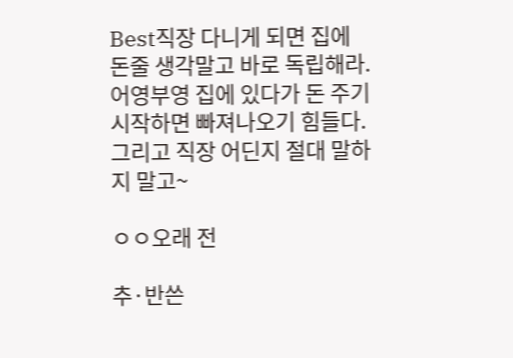Best직장 다니게 되면 집에 돈줄 생각말고 바로 독립해라. 어영부영 집에 있다가 돈 주기 시작하면 빠져나오기 힘들다. 그리고 직장 어딘지 절대 말하지 말고~

ㅇㅇ오래 전

추·반쓴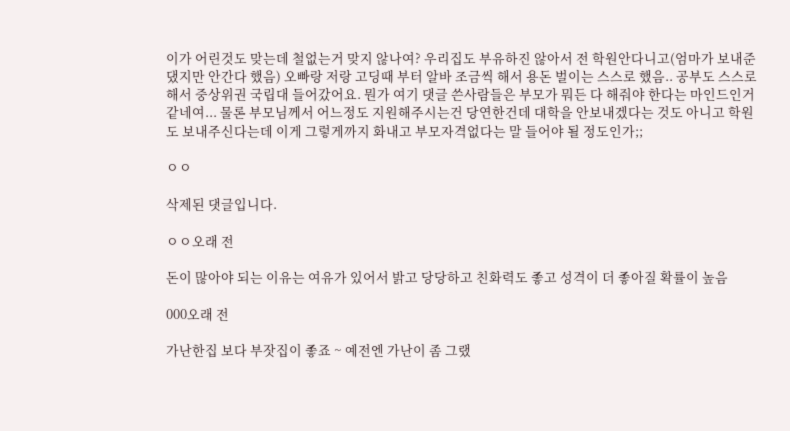이가 어린것도 맞는데 철없는거 맞지 않나여? 우리집도 부유하진 않아서 전 학원안다니고(엄마가 보내준댔지만 안간다 했음) 오빠랑 저랑 고딩때 부터 알바 조금씩 해서 용돈 벌이는 스스로 했음.. 공부도 스스로 해서 중상위권 국립대 들어갔어요. 뭔가 여기 댓글 쓴사람들은 부모가 뭐든 다 해줘야 한다는 마인드인거 같네여... 물론 부모님께서 어느정도 지원해주시는건 당연한건데 대학을 안보내겠다는 것도 아니고 학원도 보내주신다는데 이게 그렇게까지 화내고 부모자격없다는 말 들어야 될 정도인가;;

ㅇㅇ

삭제된 댓글입니다.

ㅇㅇ오래 전

돈이 많아야 되는 이유는 여유가 있어서 밝고 당당하고 친화력도 좋고 성격이 더 좋아질 확률이 높음

000오래 전

가난한집 보다 부잣집이 좋죠 ~ 예전엔 가난이 좀 그랬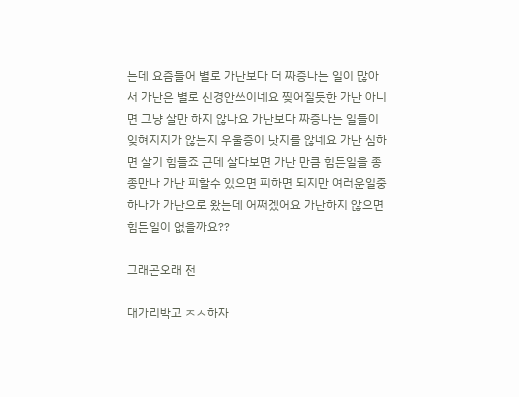는데 요즘들어 별로 가난보다 더 짜증나는 일이 많아서 가난은 별로 신경안쓰이네요 찢어질듯한 가난 아니면 그냥 살만 하지 않나요 가난보다 짜증나는 일들이 잊혀지지가 않는지 우울증이 낫지를 않네요 가난 심하면 살기 힘들죠 근데 살다보면 가난 만큼 힘든일을 종종만나 가난 피할수 있으면 피하면 되지만 여러운일중 하나가 가난으로 왔는데 어쩌겠어요 가난하지 않으면 힘든일이 없을까요??

그래곤오래 전

대가리박고 ㅈㅅ하자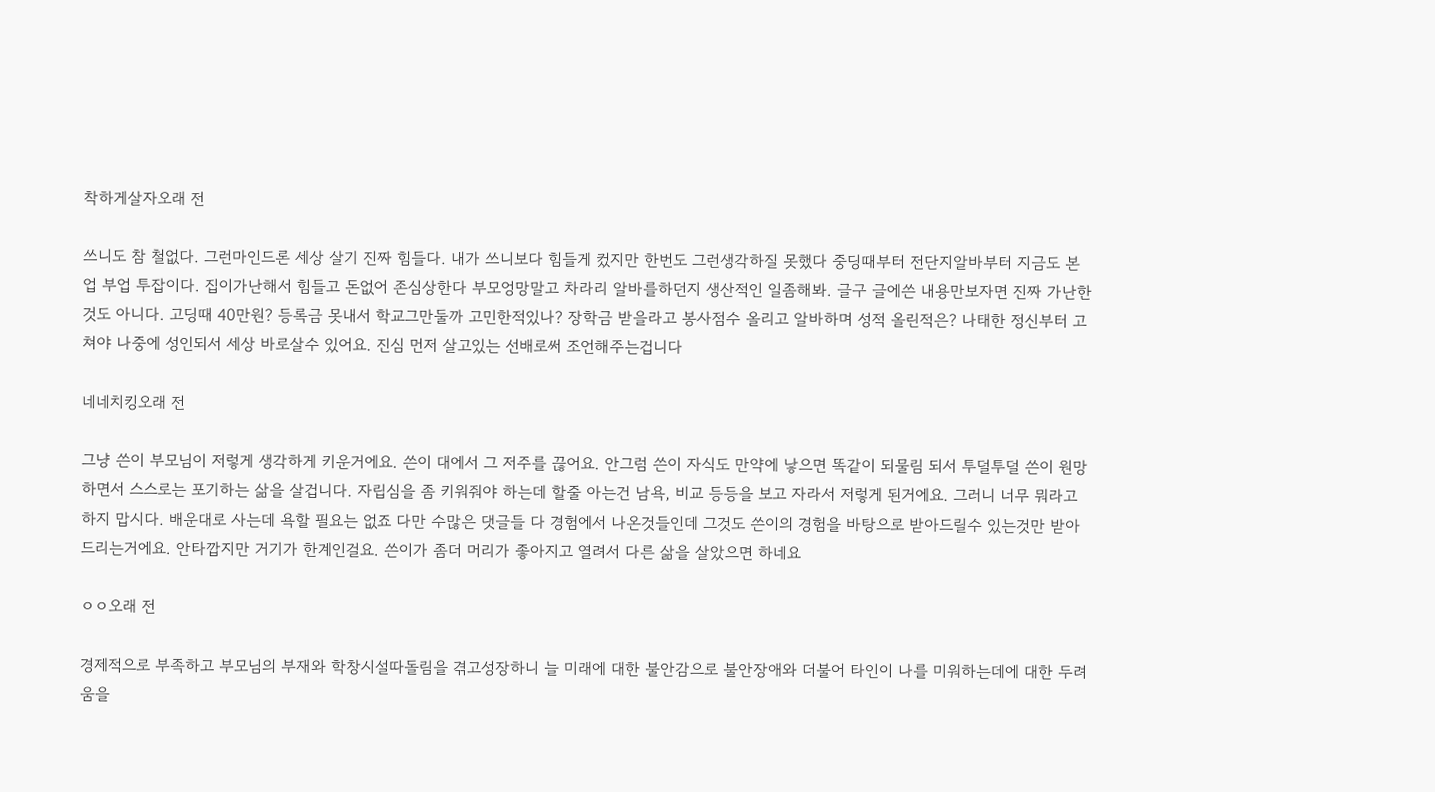착하게살자오래 전

쓰니도 참 철없다. 그런마인드론 세상 살기 진짜 힘들다. 내가 쓰니보다 힘들게 컸지만 한번도 그런생각하질 못했다 중딩때부터 전단지알바부터 지금도 본업 부업 투잡이다. 집이가난해서 힘들고 돈없어 존심상한다 부모엉망말고 차라리 알바를하던지 생산적인 일좀해봐. 글구 글에쓴 내용만보자면 진짜 가난한것도 아니다. 고딩때 40만원? 등록금 못내서 학교그만둘까 고민한적있나? 장학금 받을라고 봉사점수 올리고 알바하며 성적 올린적은? 나태한 정신부터 고쳐야 나중에 성인되서 세상 바로살수 있어요. 진심 먼저 살고있는 선배로써 조언해주는겁니다

네네치킹오래 전

그냥 쓴이 부모님이 저렇게 생각하게 키운거에요. 쓴이 대에서 그 저주를 끊어요. 안그럼 쓴이 자식도 만약에 낳으면 똑같이 되물림 되서 투덜투덜 쓴이 원망하면서 스스로는 포기하는 삶을 살겁니다. 자립심을 좀 키워줘야 하는데 할줄 아는건 남욕, 비교 등등을 보고 자라서 저렇게 된거에요. 그러니 너무 뭐라고 하지 맙시다. 배운대로 사는데 욕할 필요는 없죠 다만 수많은 댓글들 다 경험에서 나온것들인데 그것도 쓴이의 경험을 바탕으로 받아드릴수 있는것만 받아드리는거에요. 안타깝지만 거기가 한계인걸요. 쓴이가 좀더 머리가 좋아지고 열려서 다른 삶을 살았으면 하네요

ㅇㅇ오래 전

경제적으로 부족하고 부모님의 부재와 학창시설따돌림을 겪고성장하니 늘 미래에 대한 불안감으로 불안장애와 더불어 타인이 나를 미워하는데에 대한 두려움을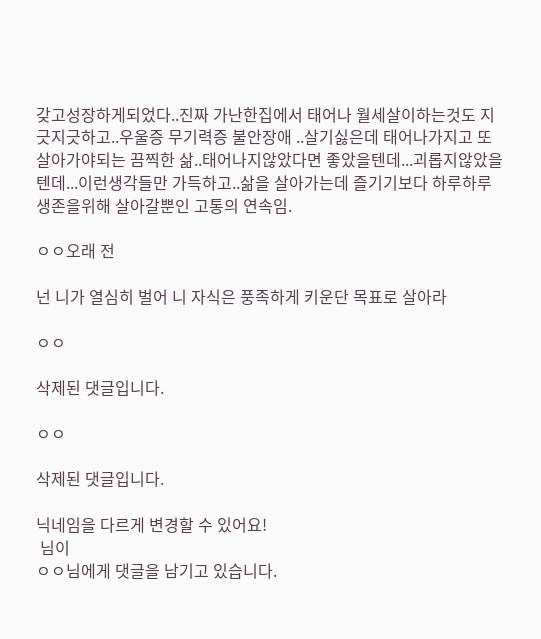갖고성장하게되었다..진짜 가난한집에서 태어나 월세살이하는것도 지긋지긋하고..우울증 무기력증 불안장애 ..살기싫은데 태어나가지고 또 살아가야되는 끔찍한 삶..태어나지않았다면 좋았을텐데...괴롭지않았을텐데...이런생각들만 가득하고..삶을 살아가는데 즐기기보다 하루하루 생존을위해 살아갈뿐인 고통의 연속임.

ㅇㅇ오래 전

넌 니가 열심히 벌어 니 자식은 풍족하게 키운단 목표로 살아라

ㅇㅇ

삭제된 댓글입니다.

ㅇㅇ

삭제된 댓글입니다.

닉네임을 다르게 변경할 수 있어요!
 님이
ㅇㅇ님에게 댓글을 남기고 있습니다.